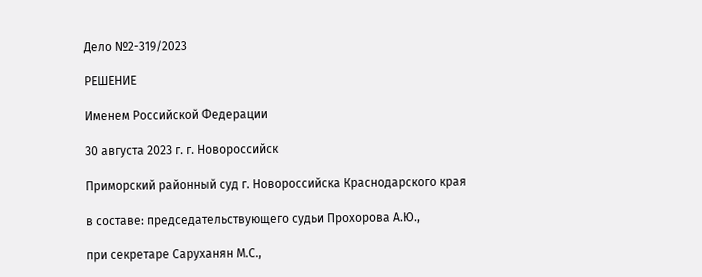Дело №2-319/2023

РЕШЕНИЕ

Именем Российской Федерации

30 августа 2023 г. г. Новороссийск

Приморский районный суд г. Новороссийска Краснодарского края

в составе: председательствующего судьи Прохорова А.Ю.,

при секретаре Саруханян М.С.,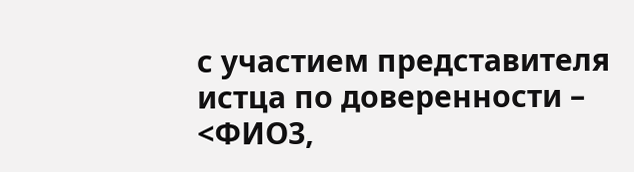с участием представителя истца по доверенности – <ФИО3,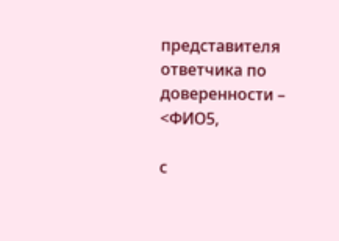представителя ответчика по доверенности – <ФИО5,

с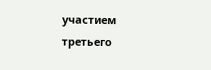участием третьего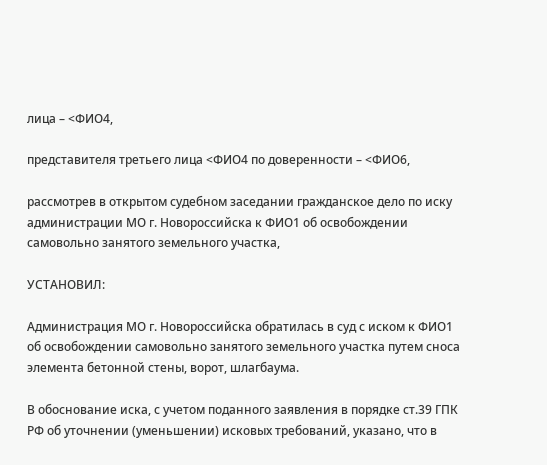лица – <ФИО4,

представителя третьего лица <ФИО4 по доверенности – <ФИО6,

рассмотрев в открытом судебном заседании гражданское дело по иску администрации МО г. Новороссийска к ФИО1 об освобождении самовольно занятого земельного участка,

УСТАНОВИЛ:

Администрация МО г. Новороссийска обратилась в суд с иском к ФИО1 об освобождении самовольно занятого земельного участка путем сноса элемента бетонной стены, ворот, шлагбаума.

В обоснование иска, с учетом поданного заявления в порядке ст.39 ГПК РФ об уточнении (уменьшении) исковых требований, указано, что в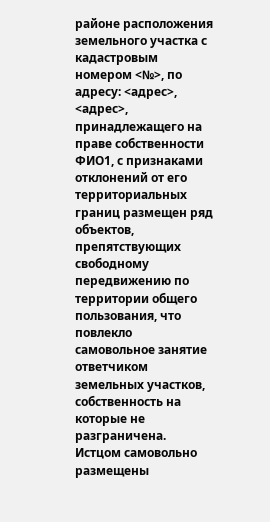районе расположения земельного участка с кадастровым номером <№>, по адресу: <адрес>, <адрес>, принадлежащего на праве собственности ФИО1, с признаками отклонений от его территориальных границ размещен ряд объектов, препятствующих свободному передвижению по территории общего пользования, что повлекло самовольное занятие ответчиком земельных участков, собственность на которые не разграничена. Истцом самовольно размещены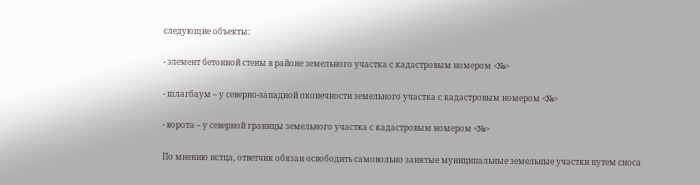следующие объекты:

- элемент бетонной стены в районе земельного участка с кадастровым номером <№>

- шлагбаум – у северно-западной оконечности земельного участка с кадастровым номером <№>

- ворота – у северной границы земельного участка с кадастровым номером <№>

По мнению истца, ответчик обязан освободить самовольно занятые муниципальные земельные участки путем сноса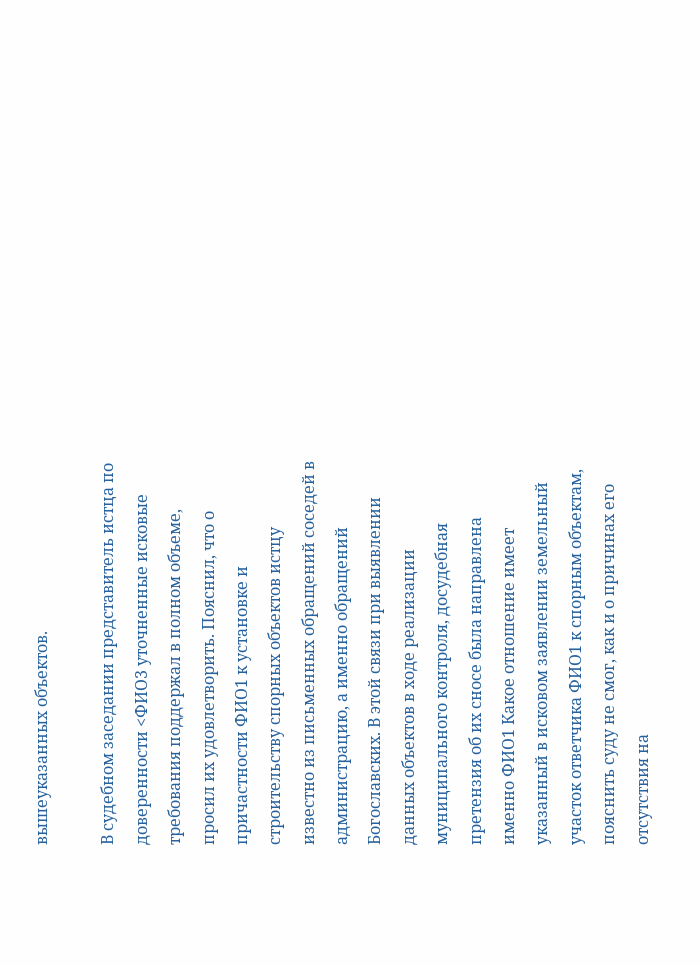вышеуказанных объектов.

В судебном заседании представитель истца по доверенности <ФИО3 уточненные исковые требования поддержал в полном объеме, просил их удовлетворить. Пояснил, что о причастности ФИО1 к установке и строительству спорных объектов истцу известно из письменных обращений соседей в администрацию, а именно обращений Богославских. В этой связи при выявлении данных объектов в ходе реализации муниципального контроля, досудебная претензия об их сносе была направлена именно ФИО1 Какое отношение имеет указанный в исковом заявлении земельный участок ответчика ФИО1 к спорным объектам, пояснить суду не смог, как и о причинах его отсутствия на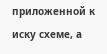приложенной к иску схеме, а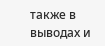также в выводах и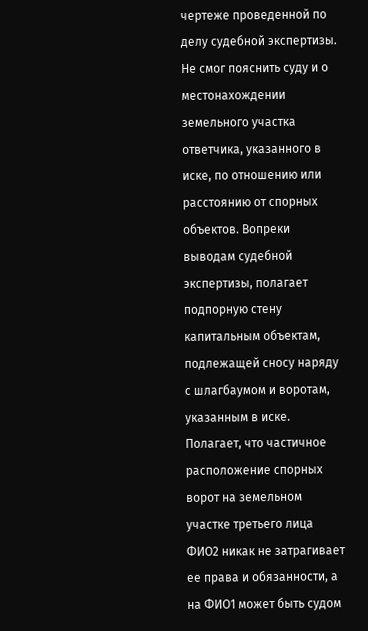чертеже проведенной по делу судебной экспертизы. Не смог пояснить суду и о местонахождении земельного участка ответчика, указанного в иске, по отношению или расстоянию от спорных объектов. Вопреки выводам судебной экспертизы, полагает подпорную стену капитальным объектам, подлежащей сносу наряду с шлагбаумом и воротам, указанным в иске. Полагает, что частичное расположение спорных ворот на земельном участке третьего лица ФИО2 никак не затрагивает ее права и обязанности, а на ФИО1 может быть судом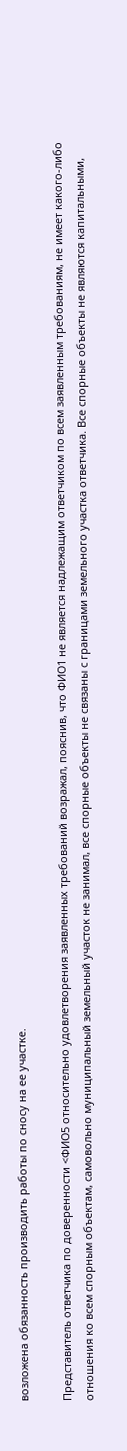возложена обязанность производить работы по сносу на ее участке.

Представитель ответчика по доверенности <ФИО5 относительно удовлетворения заявленных требований возражал, пояснив, что ФИО1 не является надлежащим ответчиком по всем заявленным требованиям, не имеет какого-либо отношения ко всем спорным объектам, самовольно муниципальный земельный участок не занимал, все спорные объекты не связаны с границами земельного участка ответчика. Все спорные объекты не являются капитальными,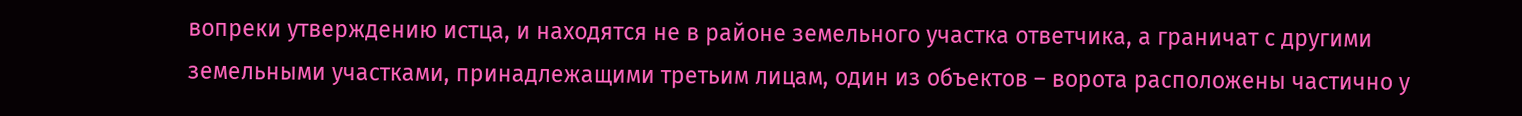вопреки утверждению истца, и находятся не в районе земельного участка ответчика, а граничат с другими земельными участками, принадлежащими третьим лицам, один из объектов – ворота расположены частично у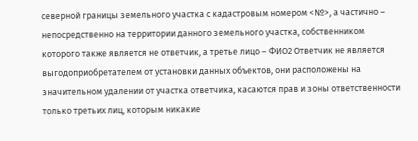северной границы земельного участка с кадастровым номером <№>, а частично – непосредственно на территории данного земельного участка, собственником которого также является не ответчик, а третье лицо – ФИО2 Ответчик не является выгодоприобретателем от установки данных объектов, они расположены на значительном удалении от участка ответчика, касаются прав и зоны ответственности только третьих лиц, которым никакие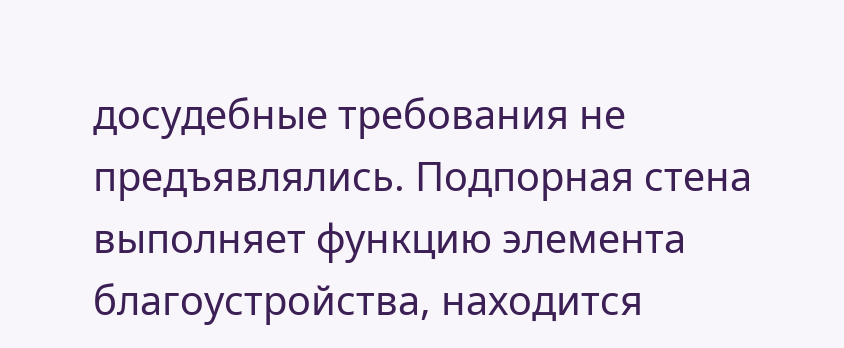досудебные требования не предъявлялись. Подпорная стена выполняет функцию элемента благоустройства, находится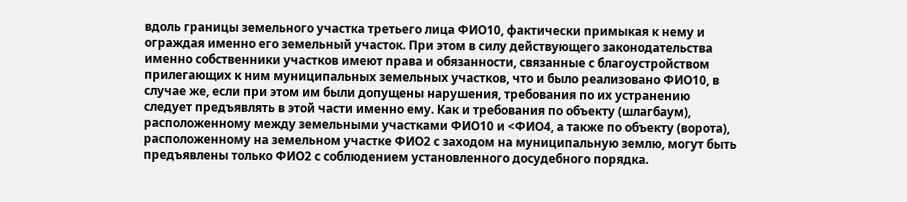вдоль границы земельного участка третьего лица ФИО10, фактически примыкая к нему и ограждая именно его земельный участок. При этом в силу действующего законодательства именно собственники участков имеют права и обязанности, связанные с благоустройством прилегающих к ним муниципальных земельных участков, что и было реализовано ФИО10, в случае же, если при этом им были допущены нарушения, требования по их устранению следует предъявлять в этой части именно ему. Как и требования по объекту (шлагбаум), расположенному между земельными участками ФИО10 и <ФИО4, а также по объекту (ворота), расположенному на земельном участке ФИО2 с заходом на муниципальную землю, могут быть предъявлены только ФИО2 с соблюдением установленного досудебного порядка.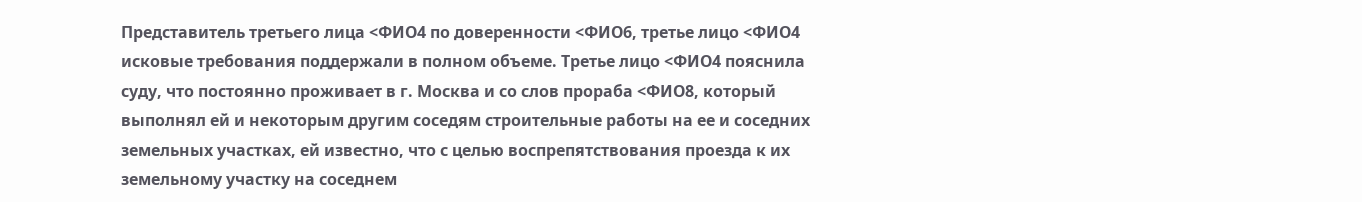Представитель третьего лица <ФИО4 по доверенности <ФИО6, третье лицо <ФИО4 исковые требования поддержали в полном объеме. Третье лицо <ФИО4 пояснила суду, что постоянно проживает в г. Москва и со слов прораба <ФИО8, который выполнял ей и некоторым другим соседям строительные работы на ее и соседних земельных участках, ей известно, что с целью воспрепятствования проезда к их земельному участку на соседнем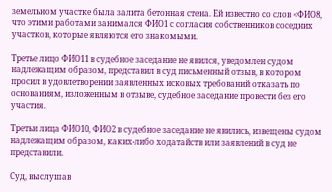земельном участке была залита бетонная стена. Ей известно со слов <ФИО8, что этими работами занимался ФИО1 с согласия собственников соседних участков, которые являются его знакомыми.

Третье лицо ФИО11 в судебное заседание не явился, уведомлен судом надлежащим образом, представил в суд письменный отзыв, в котором просил в удовлетворении заявленных исковых требований отказать по основаниям, изложенным в отзыве, судебное заседание провести без его участия.

Третьи лица ФИО10, ФИО2 в судебное заседание не явились, извещены судом надлежащим образом, каких-либо ходатайств или заявлений в суд не представили.

Суд, выслушав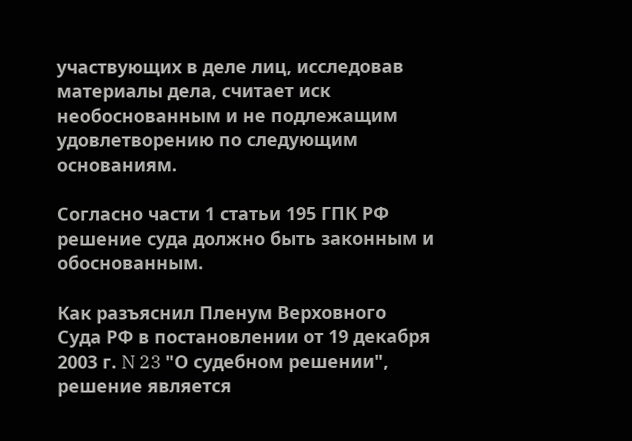участвующих в деле лиц, исследовав материалы дела, считает иск необоснованным и не подлежащим удовлетворению по следующим основаниям.

Согласно части 1 статьи 195 ГПК РФ решение суда должно быть законным и обоснованным.

Как разъяснил Пленум Верховного Суда РФ в постановлении от 19 декабря 2003 г. N 23 "О судебном решении", решение является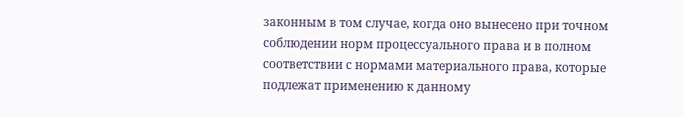законным в том случае, когда оно вынесено при точном соблюдении норм процессуального права и в полном соответствии с нормами материального права, которые подлежат применению к данному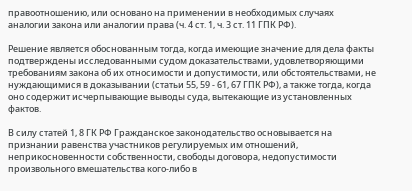правоотношению, или основано на применении в необходимых случаях аналогии закона или аналогии права (ч. 4 ст. 1, ч. 3 ст. 11 ГПК РФ).

Решение является обоснованным тогда, когда имеющие значение для дела факты подтверждены исследованными судом доказательствами, удовлетворяющими требованиям закона об их относимости и допустимости, или обстоятельствами, не нуждающимися в доказывании (статьи 55, 59 - 61, 67 ГПК РФ), а также тогда, когда оно содержит исчерпывающие выводы суда, вытекающие из установленных фактов.

В силу статей 1, 8 ГК РФ Гражданское законодательство основывается на признании равенства участников регулируемых им отношений, неприкосновенности собственности, свободы договора, недопустимости произвольного вмешательства кого-либо в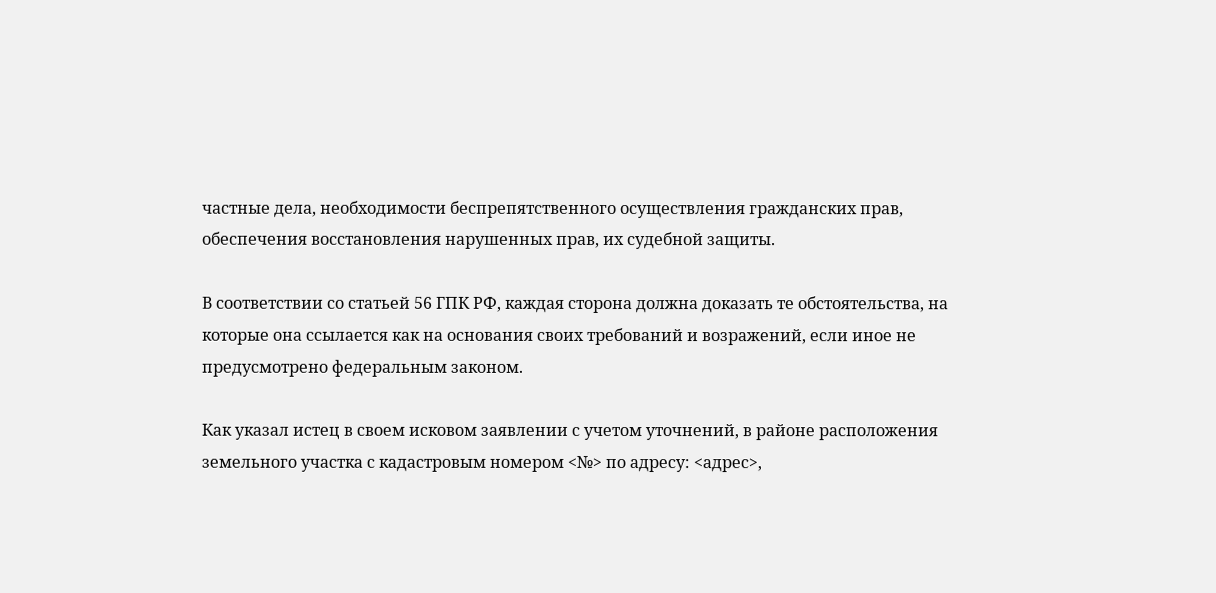частные дела, необходимости беспрепятственного осуществления гражданских прав, обеспечения восстановления нарушенных прав, их судебной защиты.

В соответствии со статьей 56 ГПК РФ, каждая сторона должна доказать те обстоятельства, на которые она ссылается как на основания своих требований и возражений, если иное не предусмотрено федеральным законом.

Как указал истец в своем исковом заявлении с учетом уточнений, в районе расположения земельного участка с кадастровым номером <№> по адресу: <адрес>,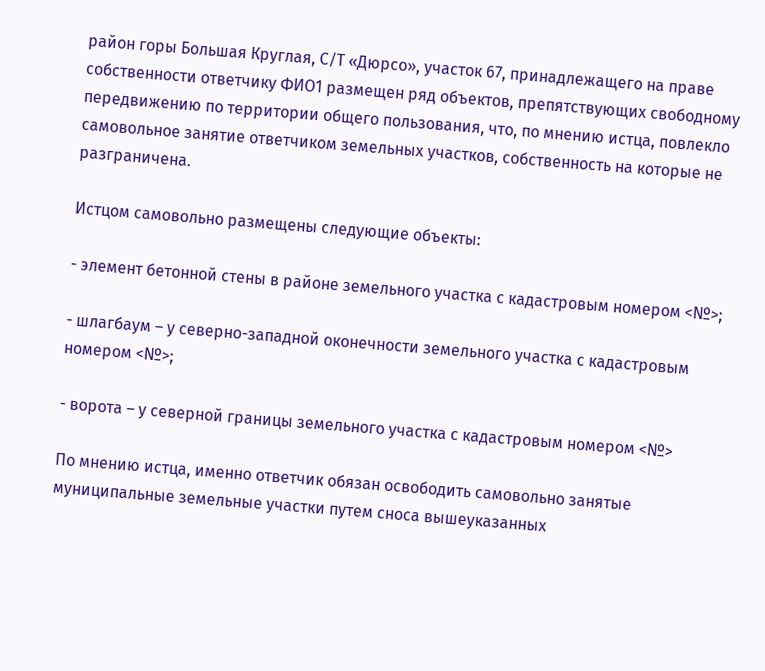район горы Большая Круглая, С/Т «Дюрсо», участок 67, принадлежащего на праве собственности ответчику ФИО1 размещен ряд объектов, препятствующих свободному передвижению по территории общего пользования, что, по мнению истца, повлекло самовольное занятие ответчиком земельных участков, собственность на которые не разграничена.

Истцом самовольно размещены следующие объекты:

- элемент бетонной стены в районе земельного участка с кадастровым номером <№>;

- шлагбаум – у северно-западной оконечности земельного участка с кадастровым номером <№>;

- ворота – у северной границы земельного участка с кадастровым номером <№>

По мнению истца, именно ответчик обязан освободить самовольно занятые муниципальные земельные участки путем сноса вышеуказанных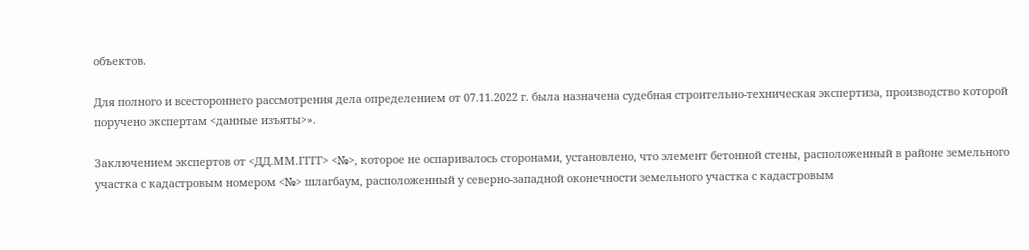объектов.

Для полного и всестороннего рассмотрения дела определением от 07.11.2022 г. была назначена судебная строительно-техническая экспертиза, производство которой поручено экспертам <данные изъяты>».

Заключением экспертов от <ДД.ММ.ГГГГ> <№>, которое не оспаривалось сторонами, установлено, что элемент бетонной стены, расположенный в районе земельного участка с кадастровым номером <№> шлагбаум, расположенный у северно-западной оконечности земельного участка с кадастровым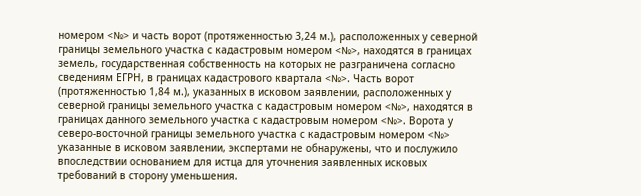номером <№> и часть ворот (протяженностью 3,24 м.), расположенных у северной границы земельного участка с кадастровым номером <№>, находятся в границах земель, государственная собственность на которых не разграничена согласно сведениям ЕГРН, в границах кадастрового квартала <№>. Часть ворот (протяженностью 1,84 м.), указанных в исковом заявлении, расположенных у северной границы земельного участка с кадастровым номером <№>, находятся в границах данного земельного участка с кадастровым номером <№>. Ворота у северо-восточной границы земельного участка с кадастровым номером <№> указанные в исковом заявлении, экспертами не обнаружены, что и послужило впоследствии основанием для истца для уточнения заявленных исковых требований в сторону уменьшения.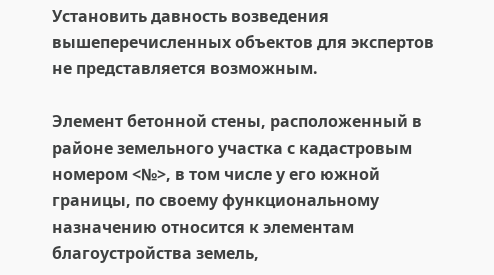Установить давность возведения вышеперечисленных объектов для экспертов не представляется возможным.

Элемент бетонной стены, расположенный в районе земельного участка с кадастровым номером <№>, в том числе у его южной границы, по своему функциональному назначению относится к элементам благоустройства земель,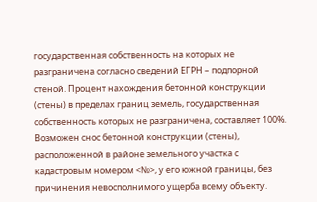государственная собственность на которых не разграничена согласно сведений ЕГРН – подпорной стеной. Процент нахождения бетонной конструкции (стены) в пределах границ земель, государственная собственность которых не разграничена, составляет 100%. Возможен снос бетонной конструкции (стены), расположенной в районе земельного участка с кадастровым номером <№>, у его южной границы, без причинения невосполнимого ущерба всему объекту.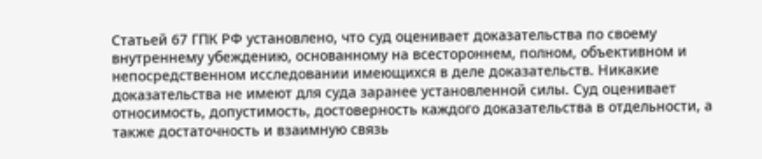Статьей 67 ГПК РФ установлено, что суд оценивает доказательства по своему внутреннему убеждению, основанному на всестороннем, полном, объективном и непосредственном исследовании имеющихся в деле доказательств. Никакие доказательства не имеют для суда заранее установленной силы. Суд оценивает относимость, допустимость, достоверность каждого доказательства в отдельности, а также достаточность и взаимную связь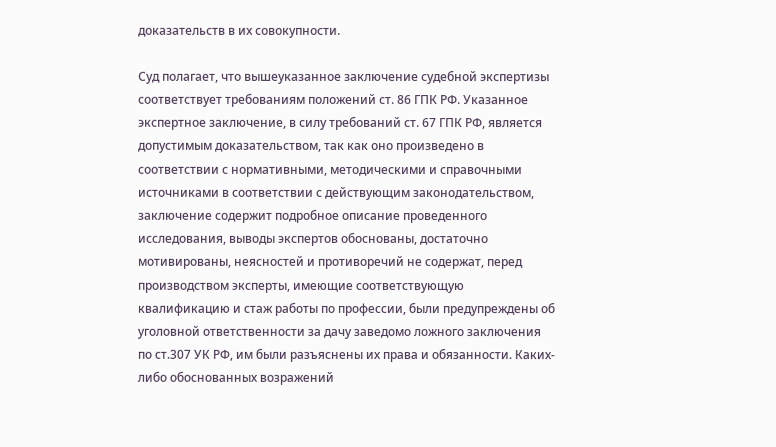доказательств в их совокупности.

Суд полагает, что вышеуказанное заключение судебной экспертизы соответствует требованиям положений ст. 86 ГПК РФ. Указанное экспертное заключение, в силу требований ст. 67 ГПК РФ, является допустимым доказательством, так как оно произведено в соответствии с нормативными, методическими и справочными источниками в соответствии с действующим законодательством, заключение содержит подробное описание проведенного исследования, выводы экспертов обоснованы, достаточно мотивированы, неясностей и противоречий не содержат, перед производством эксперты, имеющие соответствующую квалификацию и стаж работы по профессии, были предупреждены об уголовной ответственности за дачу заведомо ложного заключения по ст.307 УК РФ, им были разъяснены их права и обязанности. Каких-либо обоснованных возражений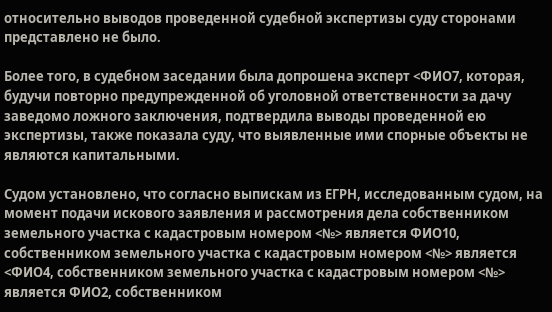относительно выводов проведенной судебной экспертизы суду сторонами представлено не было.

Более того, в судебном заседании была допрошена эксперт <ФИО7, которая, будучи повторно предупрежденной об уголовной ответственности за дачу заведомо ложного заключения, подтвердила выводы проведенной ею экспертизы, также показала суду, что выявленные ими спорные объекты не являются капитальными.

Судом установлено, что согласно выпискам из ЕГРН, исследованным судом, на момент подачи искового заявления и рассмотрения дела собственником земельного участка с кадастровым номером <№> является ФИО10, собственником земельного участка с кадастровым номером <№> является <ФИО4, собственником земельного участка с кадастровым номером <№> является ФИО2, собственником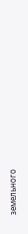земельного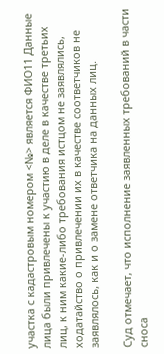участка с кадастровым номером <№> является ФИО11 Данные лица были привлечены к участию в деле в качестве третьих лиц, к ним какие-либо требования истцом не заявлялись, ходатайство о привлечении их в качестве соответчиков не заявлялось, как и о замене ответчика на данных лиц.

Суд отмечает, что исполнение заявленных требований в части сноса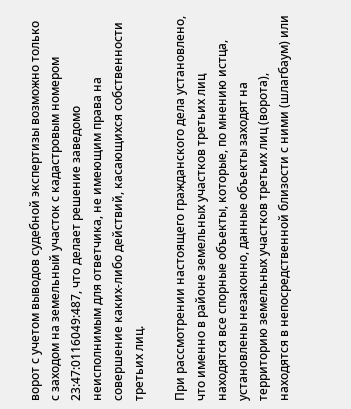ворот с учетом выводов судебной экспертизы возможно только с заходом на земельный участок с кадастровым номером 23:47:0116049:487, что делает решение заведомо неисполнимым для ответчика, не имеющим права на совершение каких-либо действий, касающихся собственности третьих лиц.

При рассмотрении настоящего гражданского дела установлено, что именно в районе земельных участков третьих лиц находятся все спорные объекты, которые, по мнению истца, установлены незаконно, данные объекты заходят на территорию земельных участков третьих лиц (ворота), находятся в непосредственной близости с ними (шлагбаум) или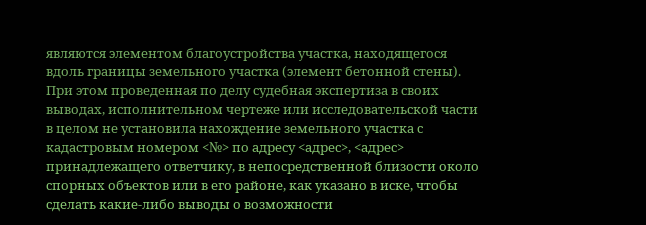являются элементом благоустройства участка, находящегося вдоль границы земельного участка (элемент бетонной стены). При этом проведенная по делу судебная экспертиза в своих выводах, исполнительном чертеже или исследовательской части в целом не установила нахождение земельного участка с кадастровым номером <№> по адресу <адрес>, <адрес> принадлежащего ответчику, в непосредственной близости около спорных объектов или в его районе, как указано в иске, чтобы сделать какие-либо выводы о возможности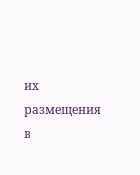их размещения в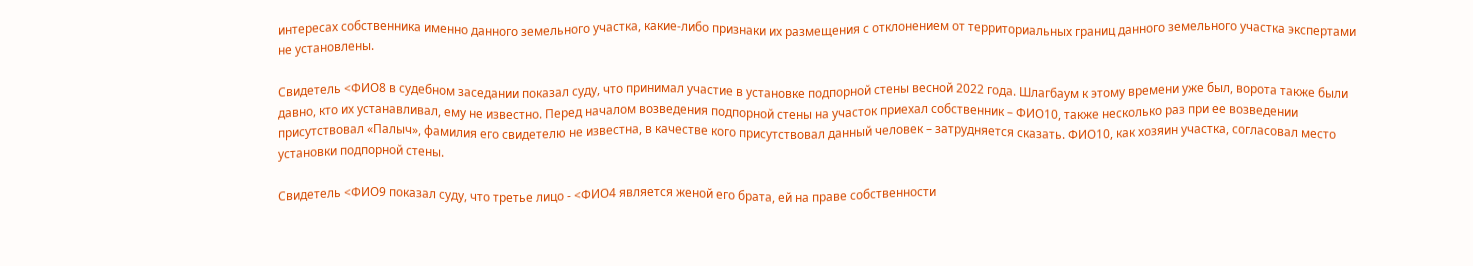интересах собственника именно данного земельного участка, какие-либо признаки их размещения с отклонением от территориальных границ данного земельного участка экспертами не установлены.

Свидетель <ФИО8 в судебном заседании показал суду, что принимал участие в установке подпорной стены весной 2022 года. Шлагбаум к этому времени уже был, ворота также были давно, кто их устанавливал, ему не известно. Перед началом возведения подпорной стены на участок приехал собственник – ФИО10, также несколько раз при ее возведении присутствовал «Палыч», фамилия его свидетелю не известна, в качестве кого присутствовал данный человек – затрудняется сказать. ФИО10, как хозяин участка, согласовал место установки подпорной стены.

Свидетель <ФИО9 показал суду, что третье лицо - <ФИО4 является женой его брата, ей на праве собственности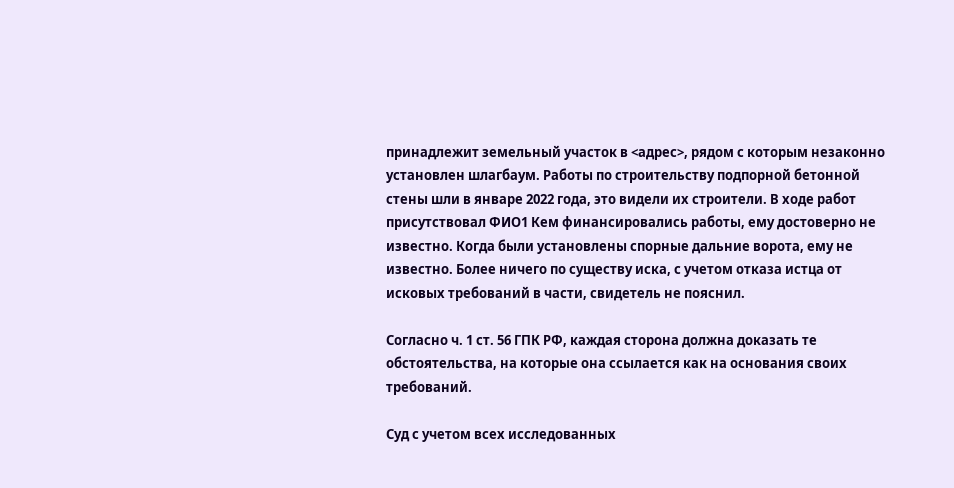принадлежит земельный участок в <адрес>, рядом с которым незаконно установлен шлагбаум. Работы по строительству подпорной бетонной стены шли в январе 2022 года, это видели их строители. В ходе работ присутствовал ФИО1 Кем финансировались работы, ему достоверно не известно. Когда были установлены спорные дальние ворота, ему не известно. Более ничего по существу иска, с учетом отказа истца от исковых требований в части, свидетель не пояснил.

Согласно ч. 1 ст. 56 ГПК РФ, каждая сторона должна доказать те обстоятельства, на которые она ссылается как на основания своих требований.

Суд с учетом всех исследованных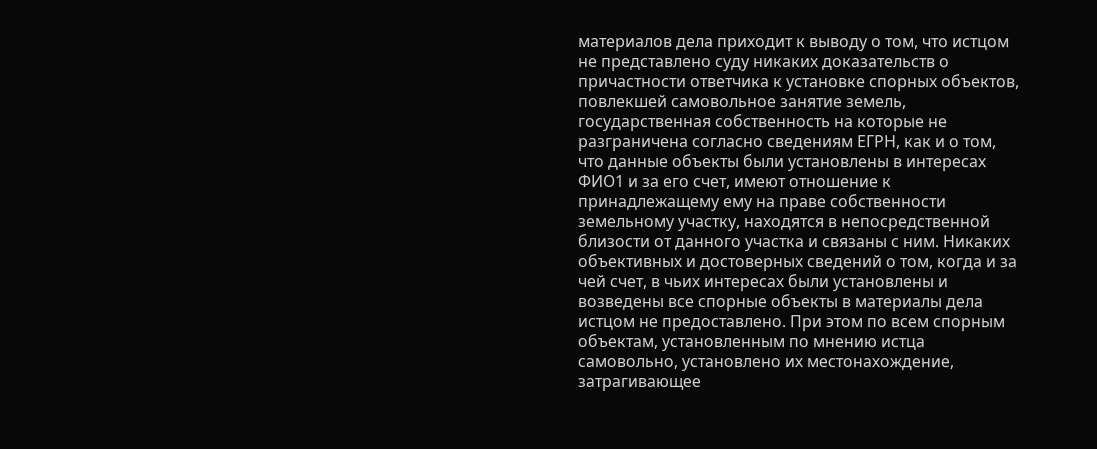материалов дела приходит к выводу о том, что истцом не представлено суду никаких доказательств о причастности ответчика к установке спорных объектов, повлекшей самовольное занятие земель, государственная собственность на которые не разграничена согласно сведениям ЕГРН, как и о том, что данные объекты были установлены в интересах ФИО1 и за его счет, имеют отношение к принадлежащему ему на праве собственности земельному участку, находятся в непосредственной близости от данного участка и связаны с ним. Никаких объективных и достоверных сведений о том, когда и за чей счет, в чьих интересах были установлены и возведены все спорные объекты в материалы дела истцом не предоставлено. При этом по всем спорным объектам, установленным по мнению истца самовольно, установлено их местонахождение, затрагивающее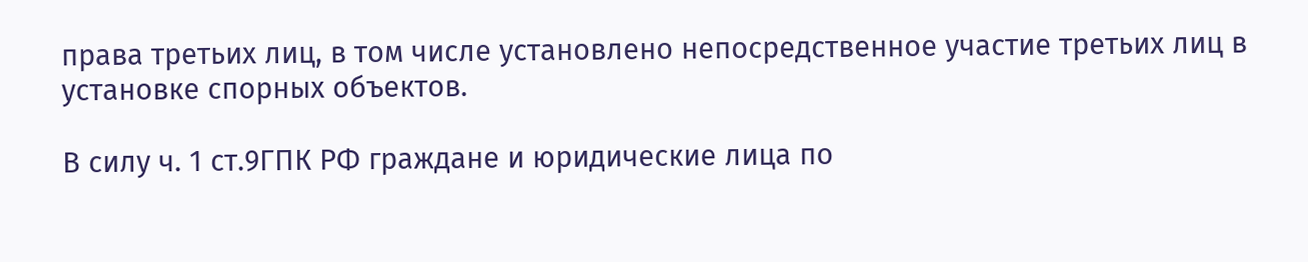права третьих лиц, в том числе установлено непосредственное участие третьих лиц в установке спорных объектов.

В силу ч. 1 ст.9ГПК РФ граждане и юридические лица по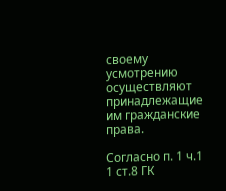своему усмотрению осуществляют принадлежащие им гражданские права.

Согласно п. 1 ч.1 1 ст.8 ГК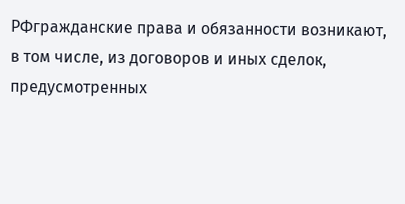РФгражданские права и обязанности возникают, в том числе, из договоров и иных сделок, предусмотренных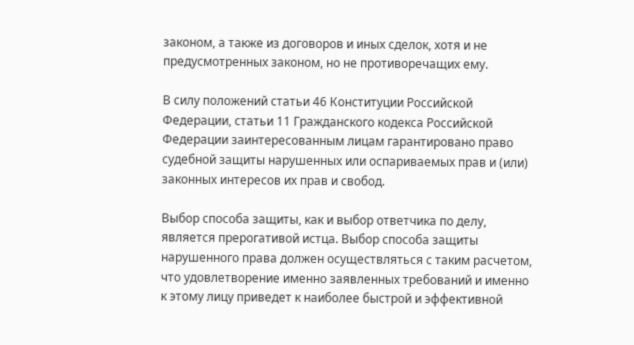законом, а также из договоров и иных сделок, хотя и не предусмотренных законом, но не противоречащих ему.

В силу положений статьи 46 Конституции Российской Федерации, статьи 11 Гражданского кодекса Российской Федерации заинтересованным лицам гарантировано право судебной защиты нарушенных или оспариваемых прав и (или) законных интересов их прав и свобод.

Выбор способа защиты, как и выбор ответчика по делу, является прерогативой истца. Выбор способа защиты нарушенного права должен осуществляться с таким расчетом, что удовлетворение именно заявленных требований и именно к этому лицу приведет к наиболее быстрой и эффективной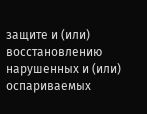защите и (или) восстановлению нарушенных и (или) оспариваемых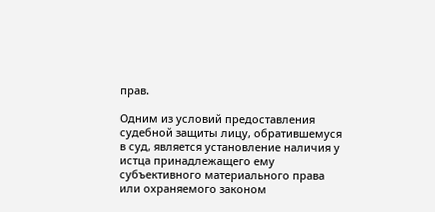прав.

Одним из условий предоставления судебной защиты лицу, обратившемуся в суд, является установление наличия у истца принадлежащего ему субъективного материального права или охраняемого законом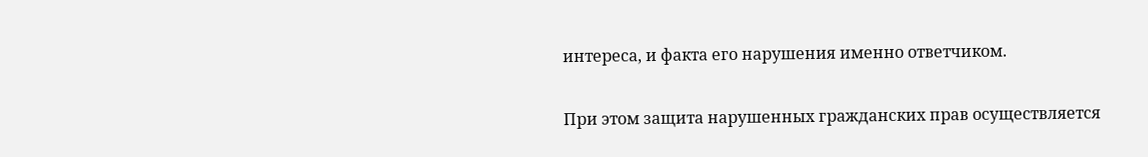интереса, и факта его нарушения именно ответчиком.

При этом защита нарушенных гражданских прав осуществляется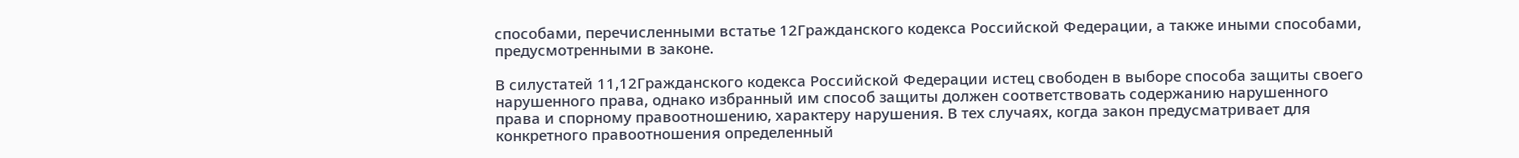способами, перечисленными встатье 12Гражданского кодекса Российской Федерации, а также иными способами, предусмотренными в законе.

В силустатей 11,12Гражданского кодекса Российской Федерации истец свободен в выборе способа защиты своего нарушенного права, однако избранный им способ защиты должен соответствовать содержанию нарушенного права и спорному правоотношению, характеру нарушения. В тех случаях, когда закон предусматривает для конкретного правоотношения определенный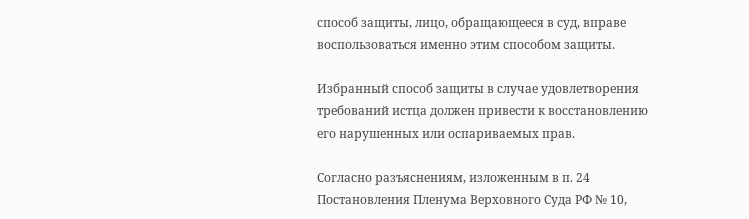способ защиты, лицо, обращающееся в суд, вправе воспользоваться именно этим способом защиты.

Избранный способ защиты в случае удовлетворения требований истца должен привести к восстановлению его нарушенных или оспариваемых прав.

Согласно разъяснениям, изложенным в п. 24 Постановления Пленума Верховного Суда РФ № 10,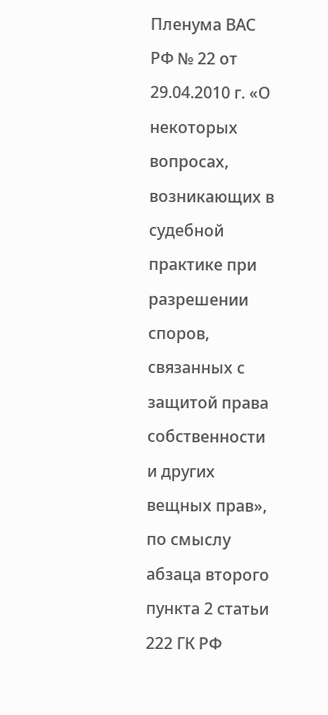Пленума ВАС РФ № 22 от 29.04.2010 г. «О некоторых вопросах, возникающих в судебной практике при разрешении споров, связанных с защитой права собственности и других вещных прав», по смыслу абзаца второго пункта 2 статьи 222 ГК РФ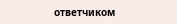ответчиком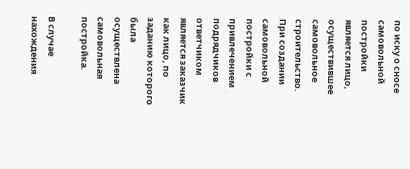по иску о сносе самовольной постройки является лицо, осуществившее самовольное строительство. При создании самовольной постройки с привлечением подрядчиков ответчиком является заказчик как лицо, по заданию которого была осуществлена самовольная постройка.

В случае нахождения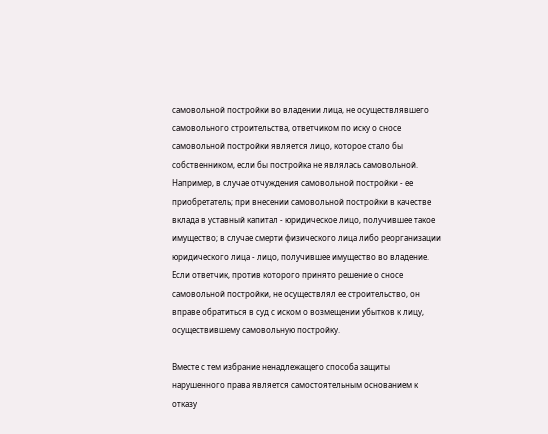самовольной постройки во владении лица, не осуществлявшего самовольного строительства, ответчиком по иску о сносе самовольной постройки является лицо, которое стало бы собственником, если бы постройка не являлась самовольной. Например, в случае отчуждения самовольной постройки - ее приобретатель; при внесении самовольной постройки в качестве вклада в уставный капитал - юридическое лицо, получившее такое имущество; в случае смерти физического лица либо реорганизации юридического лица - лицо, получившее имущество во владение. Если ответчик, против которого принято решение о сносе самовольной постройки, не осуществлял ее строительство, он вправе обратиться в суд с иском о возмещении убытков к лицу, осуществившему самовольную постройку.

Вместе с тем избрание ненадлежащего способа защиты нарушенного права является самостоятельным основанием к отказу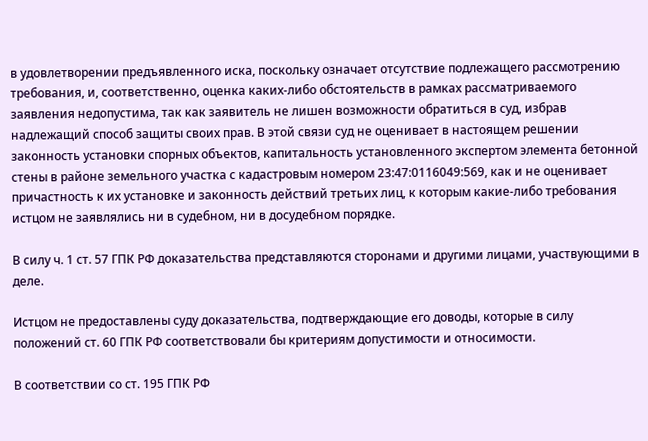в удовлетворении предъявленного иска, поскольку означает отсутствие подлежащего рассмотрению требования, и, соответственно, оценка каких-либо обстоятельств в рамках рассматриваемого заявления недопустима, так как заявитель не лишен возможности обратиться в суд, избрав надлежащий способ защиты своих прав. В этой связи суд не оценивает в настоящем решении законность установки спорных объектов, капитальность установленного экспертом элемента бетонной стены в районе земельного участка с кадастровым номером 23:47:0116049:569, как и не оценивает причастность к их установке и законность действий третьих лиц, к которым какие-либо требования истцом не заявлялись ни в судебном, ни в досудебном порядке.

В силу ч. 1 ст. 57 ГПК РФ доказательства представляются сторонами и другими лицами, участвующими в деле.

Истцом не предоставлены суду доказательства, подтверждающие его доводы, которые в силу положений ст. 60 ГПК РФ соответствовали бы критериям допустимости и относимости.

В соответствии со ст. 195 ГПК РФ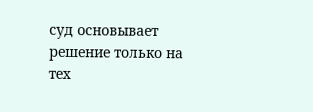суд основывает решение только на тех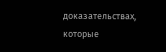доказательствах, которые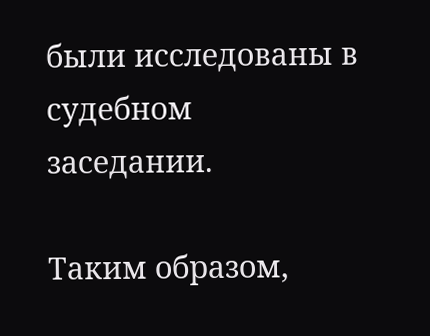были исследованы в судебном заседании.

Таким образом,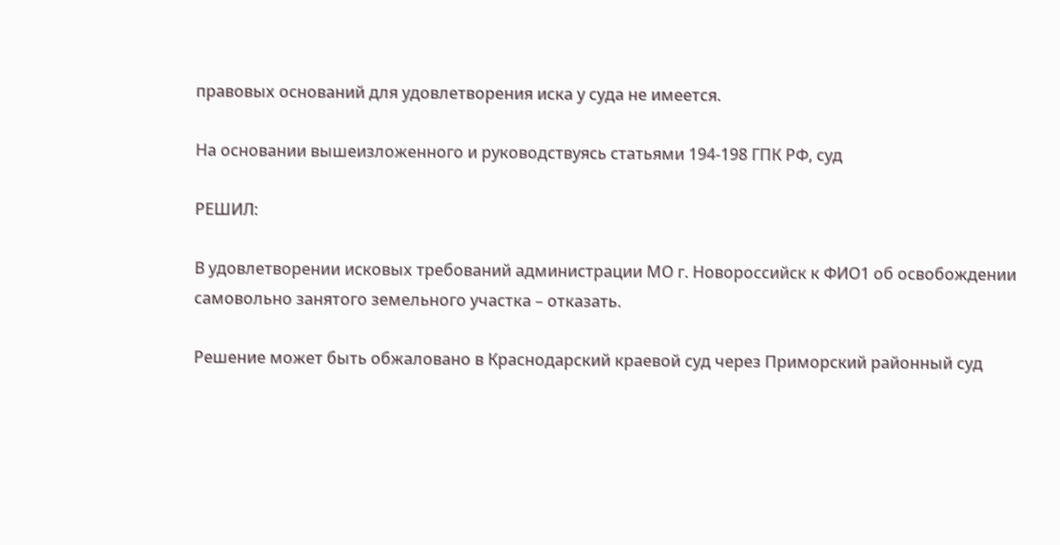правовых оснований для удовлетворения иска у суда не имеется.

На основании вышеизложенного и руководствуясь статьями 194-198 ГПК РФ, суд

РЕШИЛ:

В удовлетворении исковых требований администрации МО г. Новороссийск к ФИО1 об освобождении самовольно занятого земельного участка – отказать.

Решение может быть обжаловано в Краснодарский краевой суд через Приморский районный суд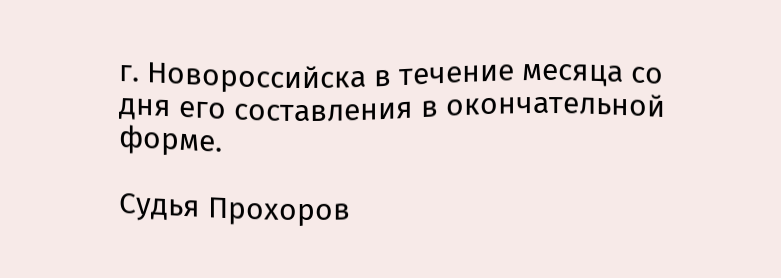г. Новороссийска в течение месяца со дня его составления в окончательной форме.

Судья Прохоров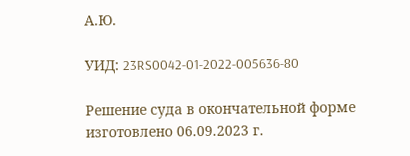А.Ю.

УИД: 23RS0042-01-2022-005636-80

Решение суда в окончательной форме изготовлено 06.09.2023 г.